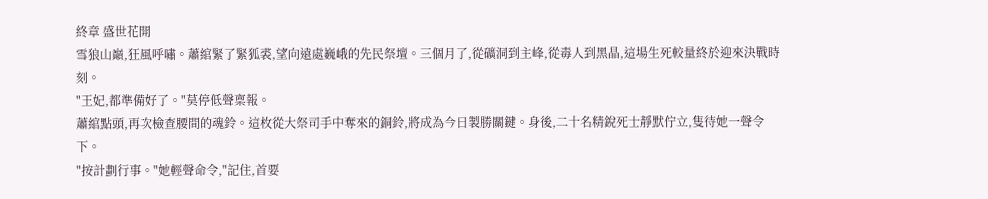終章 盛世花開
雪狼山巔,狂風呼嘯。蕭綰緊了緊狐裘,望向遠處巍峨的先民祭壇。三個月了,從礦洞到主峰,從毒人到黑晶,這場生死較量終於迎來決戰時刻。
"王妃,都準備好了。"莫停低聲稟報。
蕭綰點頭,再次檢查腰間的魂鈴。這枚從大祭司手中奪來的銅鈴,將成為今日製勝關鍵。身後,二十名精銳死士靜默佇立,隻待她一聲令下。
"按計劃行事。"她輕聲命令,"記住,首要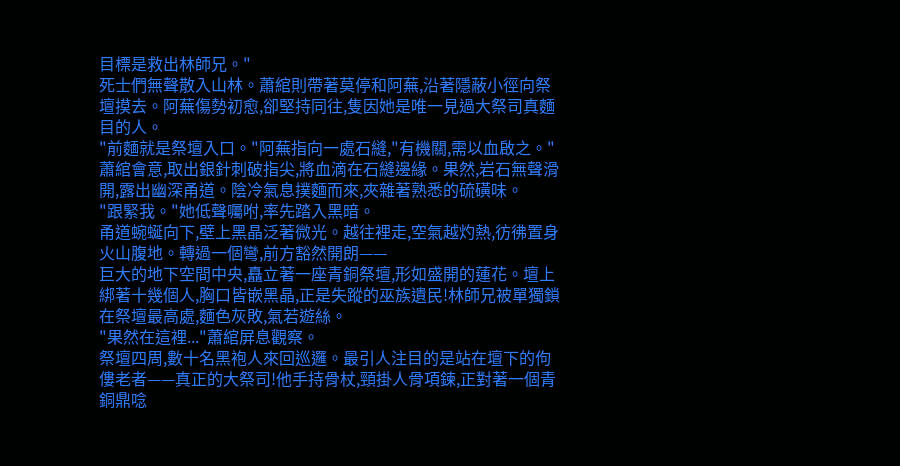目標是救出林師兄。"
死士們無聲散入山林。蕭綰則帶著莫停和阿蕪,沿著隱蔽小徑向祭壇摸去。阿蕪傷勢初愈,卻堅持同往,隻因她是唯一見過大祭司真麵目的人。
"前麵就是祭壇入口。"阿蕪指向一處石縫,"有機關,需以血啟之。"
蕭綰會意,取出銀針刺破指尖,將血滴在石縫邊緣。果然,岩石無聲滑開,露出幽深甬道。陰冷氣息撲麵而來,夾雜著熟悉的硫磺味。
"跟緊我。"她低聲囑咐,率先踏入黑暗。
甬道蜿蜒向下,壁上黑晶泛著微光。越往裡走,空氣越灼熱,彷彿置身火山腹地。轉過一個彎,前方豁然開朗——
巨大的地下空間中央,矗立著一座青銅祭壇,形如盛開的蓮花。壇上綁著十幾個人,胸口皆嵌黑晶,正是失蹤的巫族遺民!林師兄被單獨鎖在祭壇最高處,麵色灰敗,氣若遊絲。
"果然在這裡..."蕭綰屏息觀察。
祭壇四周,數十名黑袍人來回巡邏。最引人注目的是站在壇下的佝僂老者——真正的大祭司!他手持骨杖,頸掛人骨項鍊,正對著一個青銅鼎唸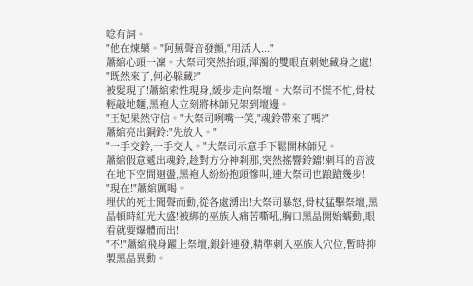唸有詞。
"他在煉藥。"阿蕪聲音發顫,"用活人..."
蕭綰心頭一凜。大祭司突然抬頭,渾濁的雙眼直刺她藏身之處!
"既然來了,何必躲藏?"
被髮現了!蕭綰索性現身,緩步走向祭壇。大祭司不慌不忙,骨杖輕敲地麵,黑袍人立刻將林師兄架到壇邊。
"王妃果然守信。"大祭司咧嘴一笑,"魂鈴帶來了嗎?"
蕭綰亮出銅鈴:"先放人。"
"一手交鈴,一手交人。"大祭司示意手下鬆開林師兄。
蕭綰假意遞出魂鈴,趁對方分神刹那,突然搖響鈴鐺!刺耳的音波在地下空間迴盪,黑袍人紛紛抱頭慘叫,連大祭司也踉蹌幾步!
"現在!"蕭綰厲喝。
埋伏的死士聞聲而動,從各處湧出!大祭司暴怒,骨杖猛擊祭壇,黑晶頓時紅光大盛!被綁的巫族人痛苦嘶吼,胸口黑晶開始蠕動,眼看就要爆體而出!
"不!"蕭綰飛身躍上祭壇,銀針連發,精準刺入巫族人穴位,暫時抑製黑晶異動。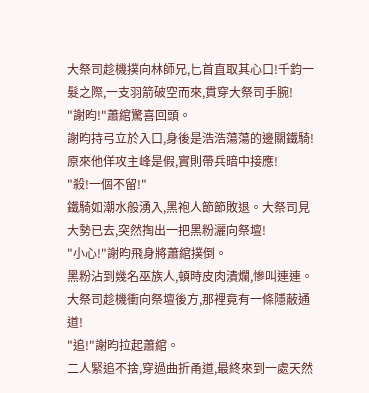大祭司趁機撲向林師兄,匕首直取其心口!千鈞一髮之際,一支羽箭破空而來,貫穿大祭司手腕!
"謝昀!"蕭綰驚喜回頭。
謝昀持弓立於入口,身後是浩浩蕩蕩的邊關鐵騎!原來他佯攻主峰是假,實則帶兵暗中接應!
"殺!一個不留!"
鐵騎如潮水般湧入,黑袍人節節敗退。大祭司見大勢已去,突然掏出一把黑粉灑向祭壇!
"小心!"謝昀飛身將蕭綰撲倒。
黑粉沾到幾名巫族人,頓時皮肉潰爛,慘叫連連。大祭司趁機衝向祭壇後方,那裡竟有一條隱蔽通道!
"追!"謝昀拉起蕭綰。
二人緊追不捨,穿過曲折甬道,最終來到一處天然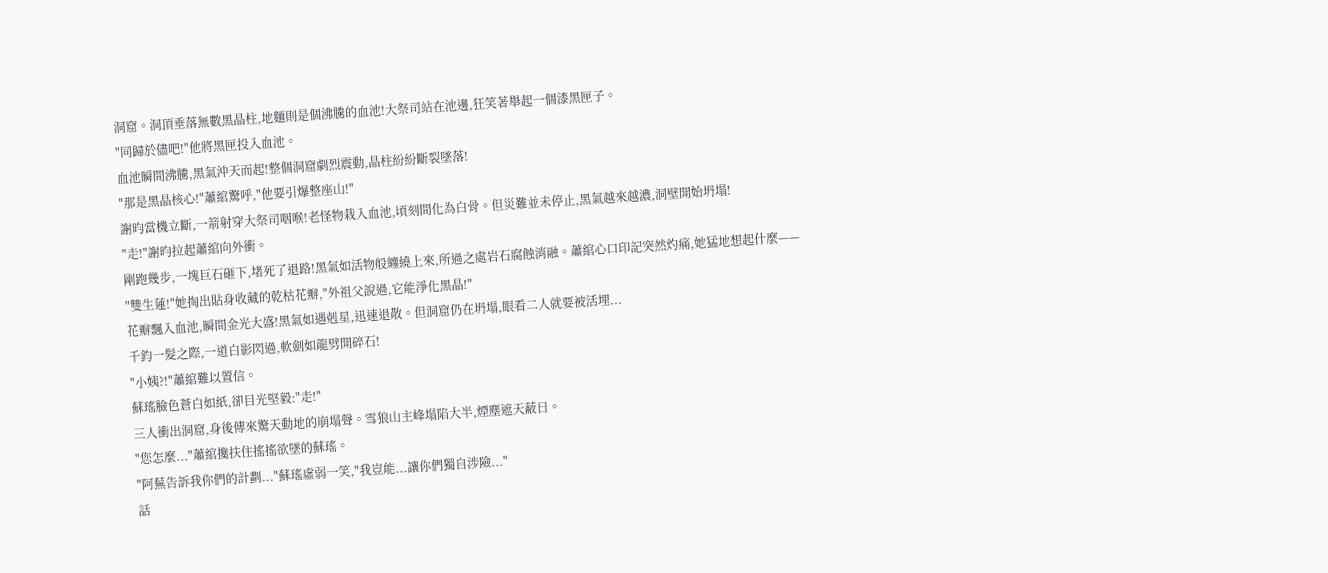洞窟。洞頂垂落無數黑晶柱,地麵則是個沸騰的血池!大祭司站在池邊,狂笑著舉起一個漆黑匣子。
"同歸於儘吧!"他將黑匣投入血池。
血池瞬間沸騰,黑氣沖天而起!整個洞窟劇烈震動,晶柱紛紛斷裂墜落!
"那是黑晶核心!"蕭綰驚呼,"他要引爆整座山!"
謝昀當機立斷,一箭射穿大祭司咽喉!老怪物栽入血池,頃刻間化為白骨。但災難並未停止,黑氣越來越濃,洞壁開始坍塌!
"走!"謝昀拉起蕭綰向外衝。
剛跑幾步,一塊巨石砸下,堵死了退路!黑氣如活物般纏繞上來,所過之處岩石腐蝕消融。蕭綰心口印記突然灼痛,她猛地想起什麼——
"雙生蓮!"她掏出貼身收藏的乾枯花瓣,"外祖父說過,它能淨化黑晶!"
花瓣飄入血池,瞬間金光大盛!黑氣如遇剋星,迅速退散。但洞窟仍在坍塌,眼看二人就要被活埋...
千鈞一髮之際,一道白影閃過,軟劍如龍劈開碎石!
"小姨?!"蕭綰難以置信。
蘇瑤臉色蒼白如紙,卻目光堅毅:"走!"
三人衝出洞窟,身後傳來驚天動地的崩塌聲。雪狼山主峰塌陷大半,煙塵遮天蔽日。
"您怎麼..."蕭綰攙扶住搖搖欲墜的蘇瑤。
"阿蕪告訴我你們的計劃..."蘇瑤虛弱一笑,"我豈能...讓你們獨自涉險..."
話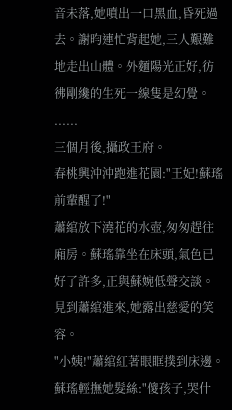音未落,她噴出一口黑血,昏死過去。謝昀連忙背起她,三人艱難地走出山體。外麵陽光正好,彷彿剛纔的生死一線隻是幻覺。
......
三個月後,攝政王府。
春桃興沖沖跑進花園:"王妃!蘇瑤前輩醒了!"
蕭綰放下澆花的水壺,匆匆趕往廂房。蘇瑤靠坐在床頭,氣色已好了許多,正與蘇婉低聲交談。見到蕭綰進來,她露出慈愛的笑容。
"小姨!"蕭綰紅著眼眶撲到床邊。
蘇瑤輕撫她髮絲:"傻孩子,哭什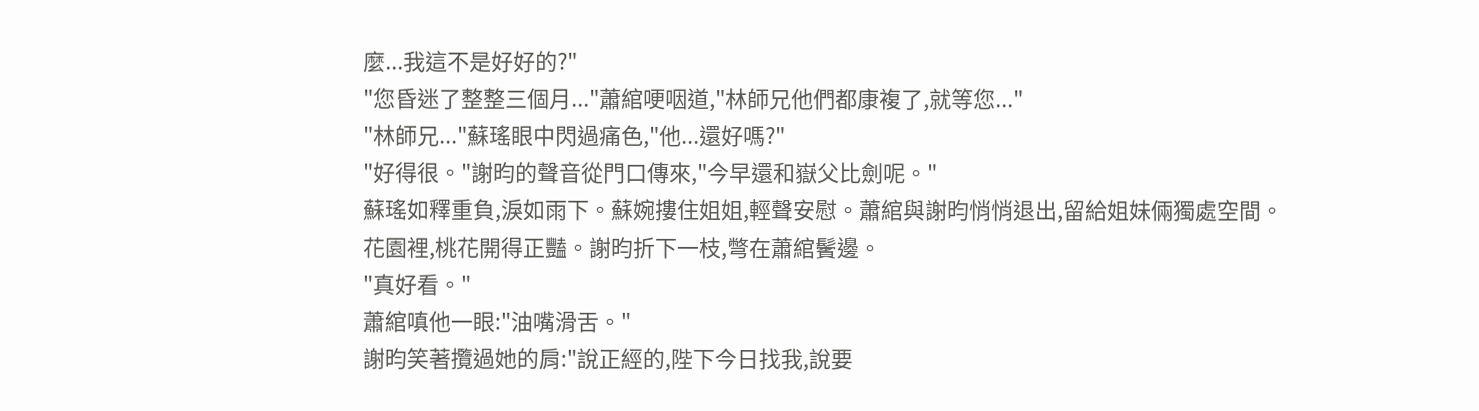麼...我這不是好好的?"
"您昏迷了整整三個月..."蕭綰哽咽道,"林師兄他們都康複了,就等您..."
"林師兄..."蘇瑤眼中閃過痛色,"他...還好嗎?"
"好得很。"謝昀的聲音從門口傳來,"今早還和嶽父比劍呢。"
蘇瑤如釋重負,淚如雨下。蘇婉摟住姐姐,輕聲安慰。蕭綰與謝昀悄悄退出,留給姐妹倆獨處空間。
花園裡,桃花開得正豔。謝昀折下一枝,彆在蕭綰鬢邊。
"真好看。"
蕭綰嗔他一眼:"油嘴滑舌。"
謝昀笑著攬過她的肩:"說正經的,陛下今日找我,說要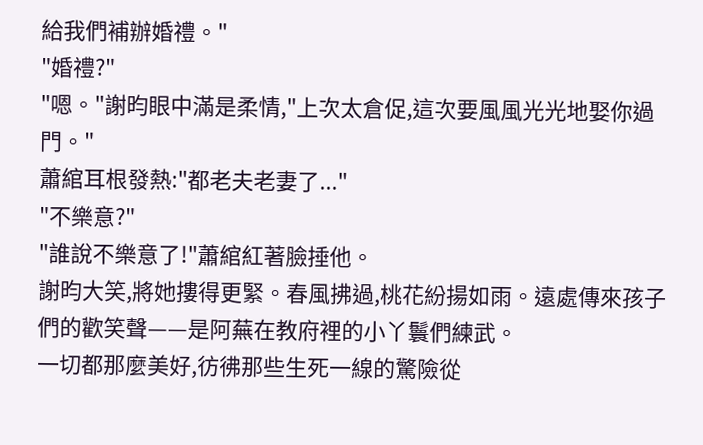給我們補辦婚禮。"
"婚禮?"
"嗯。"謝昀眼中滿是柔情,"上次太倉促,這次要風風光光地娶你過門。"
蕭綰耳根發熱:"都老夫老妻了..."
"不樂意?"
"誰說不樂意了!"蕭綰紅著臉捶他。
謝昀大笑,將她摟得更緊。春風拂過,桃花紛揚如雨。遠處傳來孩子們的歡笑聲——是阿蕪在教府裡的小丫鬟們練武。
一切都那麼美好,彷彿那些生死一線的驚險從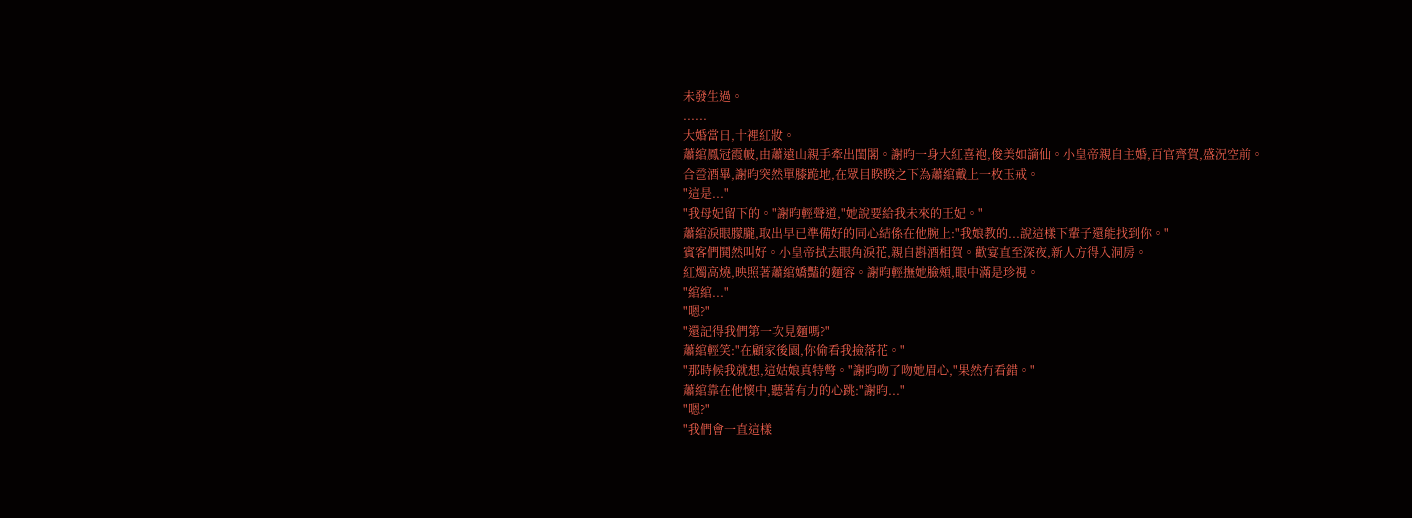未發生過。
......
大婚當日,十裡紅妝。
蕭綰鳳冠霞帔,由蕭遠山親手牽出閨閣。謝昀一身大紅喜袍,俊美如謫仙。小皇帝親自主婚,百官齊賀,盛況空前。
合巹酒畢,謝昀突然單膝跪地,在眾目睽睽之下為蕭綰戴上一枚玉戒。
"這是..."
"我母妃留下的。"謝昀輕聲道,"她說要給我未來的王妃。"
蕭綰淚眼朦朧,取出早已準備好的同心結係在他腕上:"我娘教的...說這樣下輩子還能找到你。"
賓客們鬨然叫好。小皇帝拭去眼角淚花,親自斟酒相賀。歡宴直至深夜,新人方得入洞房。
紅燭高燒,映照著蕭綰嬌豔的麵容。謝昀輕撫她臉頰,眼中滿是珍視。
"綰綰..."
"嗯?"
"還記得我們第一次見麵嗎?"
蕭綰輕笑:"在顧家後園,你偷看我撿落花。"
"那時候我就想,這姑娘真特彆。"謝昀吻了吻她眉心,"果然冇看錯。"
蕭綰靠在他懷中,聽著有力的心跳:"謝昀..."
"嗯?"
"我們會一直這樣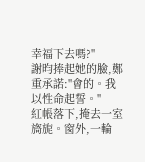幸福下去嗎?"
謝昀捧起她的臉,鄭重承諾:"會的。我以性命起誓。"
紅帳落下,掩去一室旖旎。窗外,一輪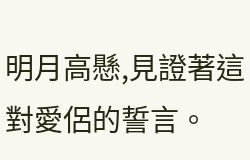明月高懸,見證著這對愛侶的誓言。